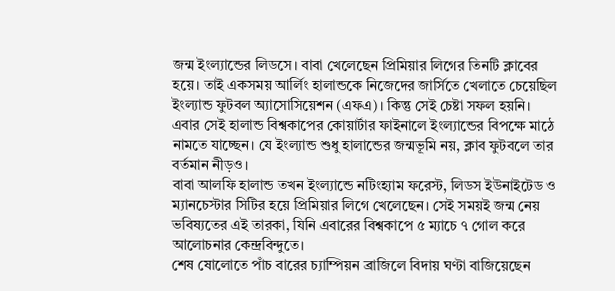জন্ম ইংল্যান্ডের লিডসে। বাবা খেলেছেন প্রিমিয়ার লিগের তিনটি ক্লাবের হয়ে। তাই একসময় আর্লিং হালান্ডকে নিজেদের জার্সিতে খেলাতে চেয়েছিল ইংল্যান্ড ফুটবল অ্যাসোসিয়েশন (এফএ)। কিন্তু সেই চেষ্টা সফল হয়নি। এবার সেই হালান্ড বিশ্বকাপের কোয়ার্টার ফাইনালে ইংল্যান্ডের বিপক্ষে মাঠে নামতে যাচ্ছেন। যে ইংল্যান্ড শুধু হালান্ডের জন্মভূমি নয়, ক্লাব ফুটবলে তার বর্তমান নীড়ও।
বাবা আলফি হালান্ড তখন ইংল্যান্ডে নটিংহ্যাম ফরেস্ট, লিডস ইউনাইটেড ও ম্যানচেস্টার সিটির হয়ে প্রিমিয়ার লিগে খেলেছেন। সেই সময়ই জন্ম নেয় ভবিষ্যতের এই তারকা, যিনি এবারের বিশ্বকাপে ৫ ম্যাচে ৭ গোল করে আলোচনার কেন্দ্রবিন্দুতে।
শেষ ষোলোতে পাঁচ বারের চ্যাম্পিয়ন ব্রাজিলে বিদায় ঘণ্টা বাজিয়েছেন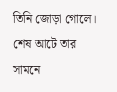তিনি জোড়া গোলে। শেষ আটে তার সামনে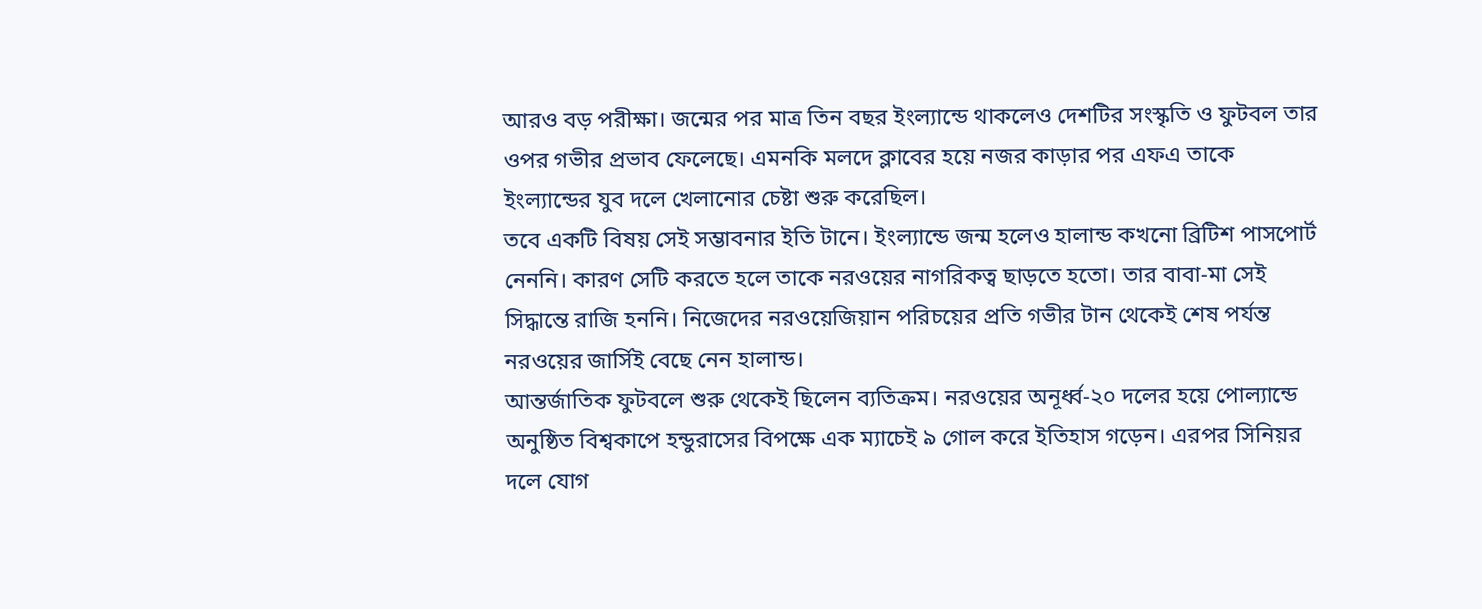আরও বড় পরীক্ষা। জন্মের পর মাত্র তিন বছর ইংল্যান্ডে থাকলেও দেশটির সংস্কৃতি ও ফুটবল তার ওপর গভীর প্রভাব ফেলেছে। এমনকি মলদে ক্লাবের হয়ে নজর কাড়ার পর এফএ তাকে ইংল্যান্ডের যুব দলে খেলানোর চেষ্টা শুরু করেছিল।
তবে একটি বিষয় সেই সম্ভাবনার ইতি টানে। ইংল্যান্ডে জন্ম হলেও হালান্ড কখনো ব্রিটিশ পাসপোর্ট নেননি। কারণ সেটি করতে হলে তাকে নরওয়ের নাগরিকত্ব ছাড়তে হতো। তার বাবা-মা সেই সিদ্ধান্তে রাজি হননি। নিজেদের নরওয়েজিয়ান পরিচয়ের প্রতি গভীর টান থেকেই শেষ পর্যন্ত নরওয়ের জার্সিই বেছে নেন হালান্ড।
আন্তর্জাতিক ফুটবলে শুরু থেকেই ছিলেন ব্যতিক্রম। নরওয়ের অনূর্ধ্ব-২০ দলের হয়ে পোল্যান্ডে অনুষ্ঠিত বিশ্বকাপে হন্ডুরাসের বিপক্ষে এক ম্যাচেই ৯ গোল করে ইতিহাস গড়েন। এরপর সিনিয়র দলে যোগ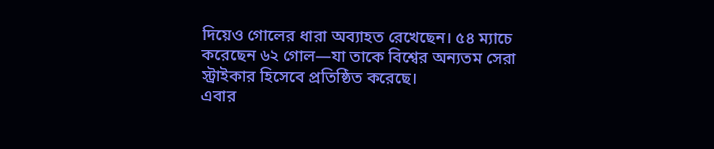দিয়েও গোলের ধারা অব্যাহত রেখেছেন। ৫৪ ম্যাচে করেছেন ৬২ গোল—যা তাকে বিশ্বের অন্যতম সেরা স্ট্রাইকার হিসেবে প্রতিষ্ঠিত করেছে।
এবার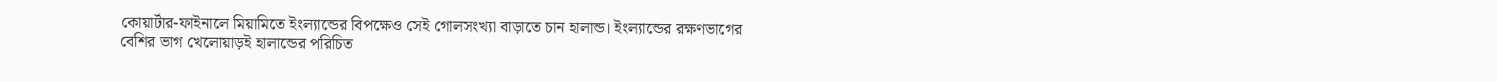কোয়ার্টার-ফাইনালে মিয়ামিতে ইংল্যান্ডের বিপক্ষেও সেই গোলসংখ্যা বাড়াতে চান হালান্ড। ইংল্যান্ডের রক্ষণভাগের বেশির ভাগ খেলোয়াড়ই হালান্ডের পরিচিত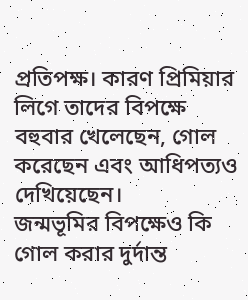প্রতিপক্ষ। কারণ প্রিমিয়ার লিগে তাদের বিপক্ষে বহুবার খেলেছেন, গোল করেছেন এবং আধিপত্যও দেখিয়েছেন।
জন্মভূমির বিপক্ষেও কি গোল করার দুর্দান্ত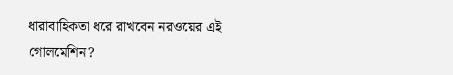ধারাবাহিকতা ধরে রাখবেন নরওয়ের এই গোলমেশিন?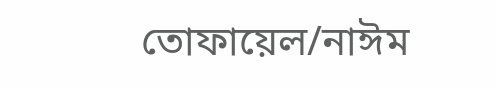তোফায়েল/নাঈম